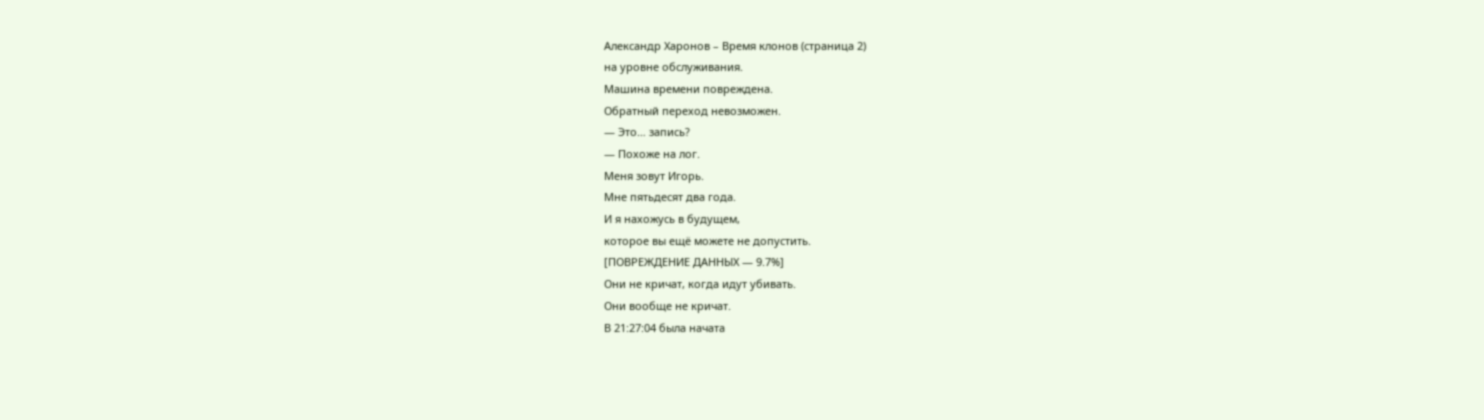Александр Харонов – Время клонов (страница 2)
на уровне обслуживания.
Машина времени повреждена.
Обратный переход невозможен.
— Это… запись?
— Похоже на лог.
Меня зовут Игорь.
Мне пятьдесят два года.
И я нахожусь в будущем,
которое вы ещё можете не допустить.
[ПОВРЕЖДЕНИЕ ДАННЫХ — 9.7%]
Они не кричат, когда идут убивать.
Они вообще не кричат.
В 21:27:04 была начата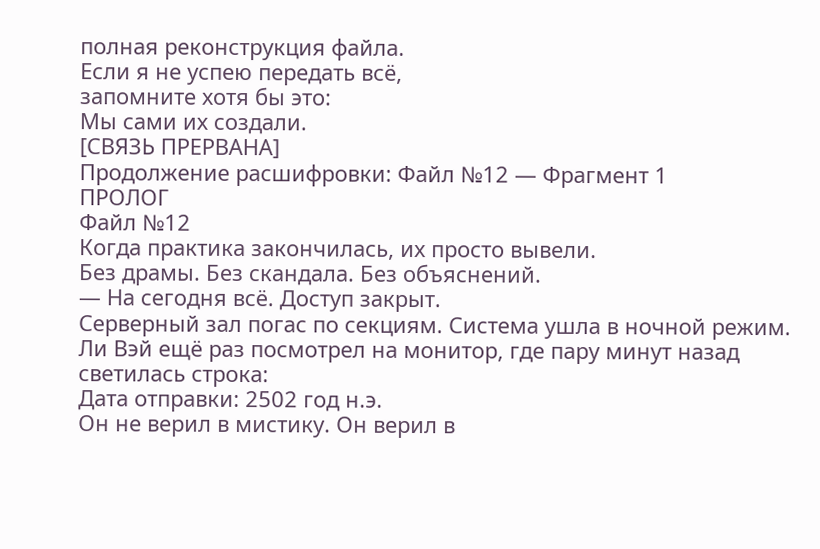полная реконструкция файла.
Если я не успею передать всё,
запомните хотя бы это:
Мы сами их создали.
[СВЯЗЬ ПРЕРВАНА]
Продолжение расшифровки: Файл №12 — Фрагмент 1
ПРОЛОГ
Файл №12
Когда практика закончилась, их просто вывели.
Без драмы. Без скандала. Без объяснений.
— На сегодня всё. Доступ закрыт.
Серверный зал погас по секциям. Система ушла в ночной режим.
Ли Вэй ещё раз посмотрел на монитор, где пару минут назад светилась строка:
Дата отправки: 2502 год н.э.
Он не верил в мистику. Он верил в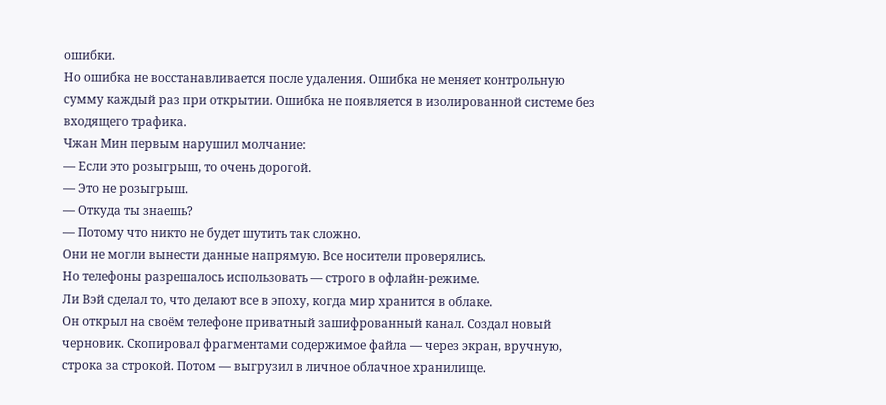ошибки.
Но ошибка не восстанавливается после удаления. Ошибка не меняет контрольную сумму каждый раз при открытии. Ошибка не появляется в изолированной системе без входящего трафика.
Чжан Мин первым нарушил молчание:
— Если это розыгрыш, то очень дорогой.
— Это не розыгрыш.
— Откуда ты знаешь?
— Потому что никто не будет шутить так сложно.
Они не могли вынести данные напрямую. Все носители проверялись.
Но телефоны разрешалось использовать — строго в офлайн-режиме.
Ли Вэй сделал то, что делают все в эпоху, когда мир хранится в облаке.
Он открыл на своём телефоне приватный зашифрованный канал. Создал новый черновик. Скопировал фрагментами содержимое файла — через экран, вручную, строка за строкой. Потом — выгрузил в личное облачное хранилище.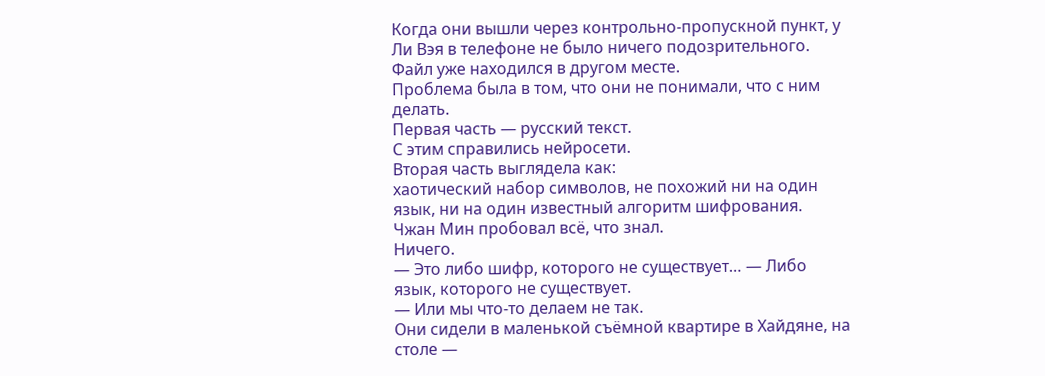Когда они вышли через контрольно-пропускной пункт, у Ли Вэя в телефоне не было ничего подозрительного.
Файл уже находился в другом месте.
Проблема была в том, что они не понимали, что с ним делать.
Первая часть — русский текст.
С этим справились нейросети.
Вторая часть выглядела как:
хаотический набор символов, не похожий ни на один язык, ни на один известный алгоритм шифрования.
Чжан Мин пробовал всё, что знал.
Ничего.
— Это либо шифр, которого не существует… — Либо язык, которого не существует.
— Или мы что-то делаем не так.
Они сидели в маленькой съёмной квартире в Хайдяне, на столе —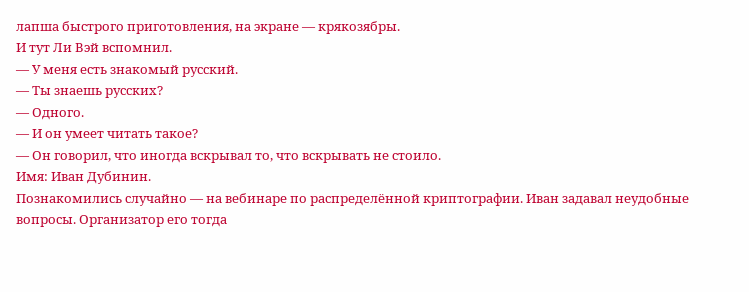лапша быстрого приготовления, на экране — крякозябры.
И тут Ли Вэй вспомнил.
— У меня есть знакомый русский.
— Ты знаешь русских?
— Одного.
— И он умеет читать такое?
— Он говорил, что иногда вскрывал то, что вскрывать не стоило.
Имя: Иван Дубинин.
Познакомились случайно — на вебинаре по распределённой криптографии. Иван задавал неудобные вопросы. Организатор его тогда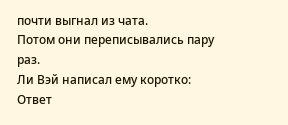почти выгнал из чата.
Потом они переписывались пару раз.
Ли Вэй написал ему коротко:
Ответ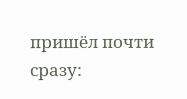пришёл почти сразу: